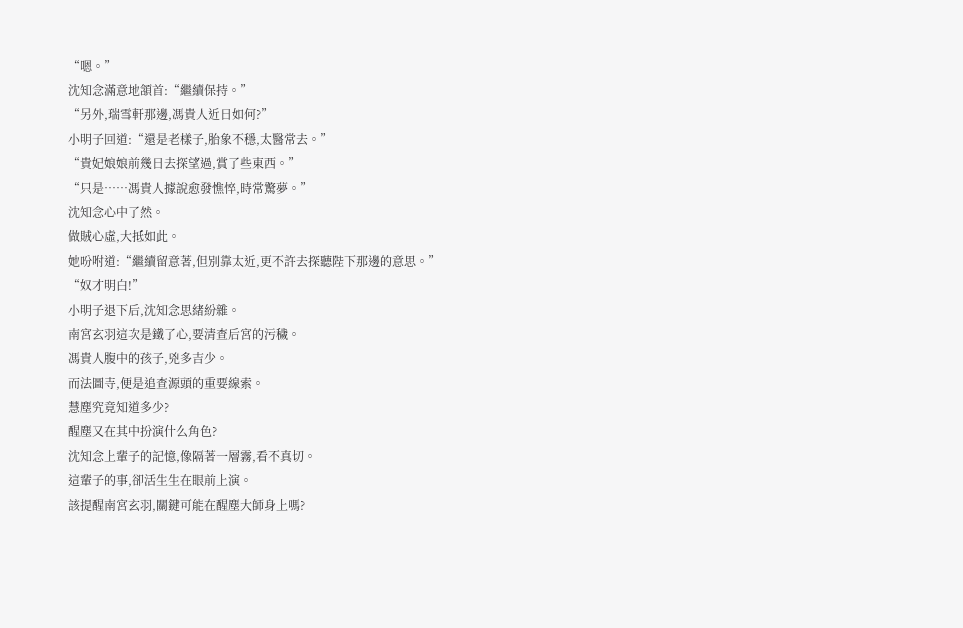“嗯。”
沈知念滿意地頷首:“繼續保持。”
“另外,瑞雪軒那邊,馮貴人近日如何?”
小明子回道:“還是老樣子,胎象不穩,太醫常去。”
“貴妃娘娘前幾日去探望過,賞了些東西。”
“只是……馮貴人據說愈發憔悴,時常驚夢。”
沈知念心中了然。
做賊心虛,大抵如此。
她吩咐道:“繼續留意著,但別靠太近,更不許去探聽陛下那邊的意思。”
“奴才明白!”
小明子退下后,沈知念思緒紛雜。
南宮玄羽這次是鐵了心,要清查后宮的污穢。
馮貴人腹中的孩子,兇多吉少。
而法圖寺,便是追查源頭的重要線索。
慧塵究竟知道多少?
醒塵又在其中扮演什么角色?
沈知念上輩子的記憶,像隔著一層霧,看不真切。
這輩子的事,卻活生生在眼前上演。
該提醒南宮玄羽,關鍵可能在醒塵大師身上嗎?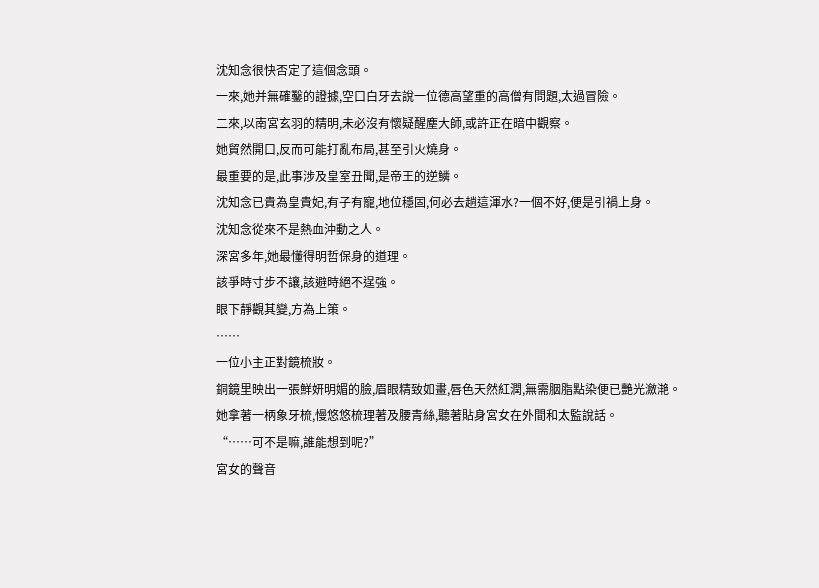沈知念很快否定了這個念頭。
一來,她并無確鑿的證據,空口白牙去說一位德高望重的高僧有問題,太過冒險。
二來,以南宮玄羽的精明,未必沒有懷疑醒塵大師,或許正在暗中觀察。
她貿然開口,反而可能打亂布局,甚至引火燒身。
最重要的是,此事涉及皇室丑聞,是帝王的逆鱗。
沈知念已貴為皇貴妃,有子有寵,地位穩固,何必去趟這渾水?一個不好,便是引禍上身。
沈知念從來不是熱血沖動之人。
深宮多年,她最懂得明哲保身的道理。
該爭時寸步不讓,該避時絕不逞強。
眼下靜觀其變,方為上策。
……
一位小主正對鏡梳妝。
銅鏡里映出一張鮮妍明媚的臉,眉眼精致如畫,唇色天然紅潤,無需胭脂點染便已艷光瀲滟。
她拿著一柄象牙梳,慢悠悠梳理著及腰青絲,聽著貼身宮女在外間和太監說話。
“……可不是嘛,誰能想到呢?”
宮女的聲音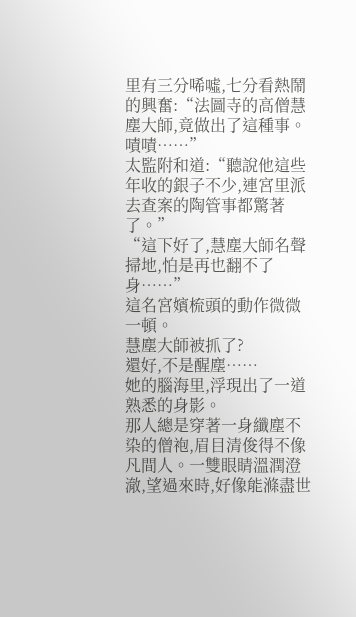里有三分唏噓,七分看熱鬧的興奮:“法圖寺的高僧慧塵大師,竟做出了這種事。嘖嘖……”
太監附和道:“聽說他這些年收的銀子不少,連宮里派去查案的陶管事都驚著了。”
“這下好了,慧塵大師名聲掃地,怕是再也翻不了身……”
這名宮嬪梳頭的動作微微一頓。
慧塵大師被抓了?
還好,不是醒塵……
她的腦海里,浮現出了一道熟悉的身影。
那人總是穿著一身纖塵不染的僧袍,眉目清俊得不像凡間人。一雙眼睛溫潤澄澈,望過來時,好像能滌盡世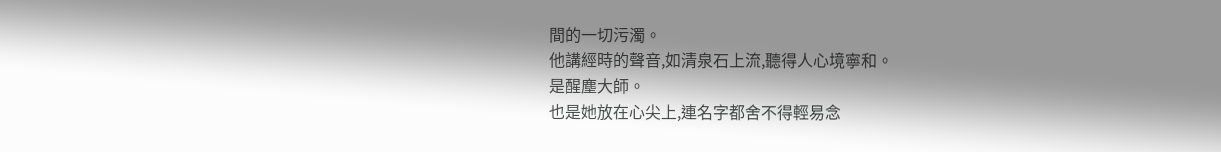間的一切污濁。
他講經時的聲音,如清泉石上流,聽得人心境寧和。
是醒塵大師。
也是她放在心尖上,連名字都舍不得輕易念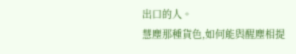出口的人。
慧塵那種貨色,如何能與醒塵相提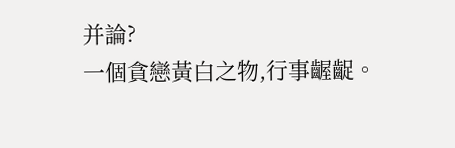并論?
一個貪戀黃白之物,行事齷齪。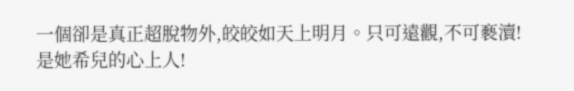一個卻是真正超脫物外,皎皎如天上明月。只可遠觀,不可褻瀆!
是她希兒的心上人!